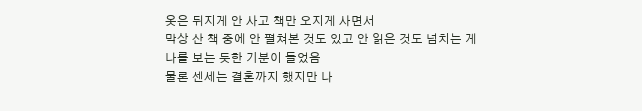옷은 뒤지게 안 사고 책만 오지게 사면서
막상 산 책 중에 안 펼쳐본 것도 있고 안 읽은 것도 넘치는 게
나를 보는 듯한 기분이 들었음
물론 센세는 결혼까지 했지만 나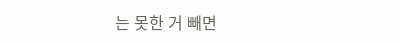는 못한 거 빼면